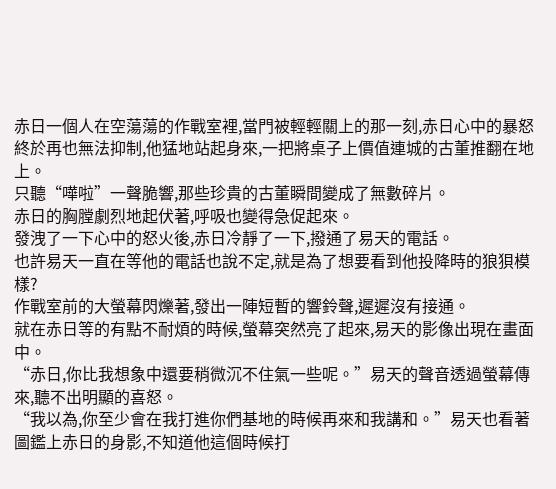赤日一個人在空蕩蕩的作戰室裡,當門被輕輕關上的那一刻,赤日心中的暴怒終於再也無法抑制,他猛地站起身來,一把將桌子上價值連城的古董推翻在地上。
只聽“嘩啦”一聲脆響,那些珍貴的古董瞬間變成了無數碎片。
赤日的胸膛劇烈地起伏著,呼吸也變得急促起來。
發洩了一下心中的怒火後,赤日冷靜了一下,撥通了易天的電話。
也許易天一直在等他的電話也說不定,就是為了想要看到他投降時的狼狽模樣?
作戰室前的大螢幕閃爍著,發出一陣短暫的響鈴聲,遲遲沒有接通。
就在赤日等的有點不耐煩的時候,螢幕突然亮了起來,易天的影像出現在畫面中。
“赤日,你比我想象中還要稍微沉不住氣一些呢。”易天的聲音透過螢幕傳來,聽不出明顯的喜怒。
“我以為,你至少會在我打進你們基地的時候再來和我講和。”易天也看著圖鑑上赤日的身影,不知道他這個時候打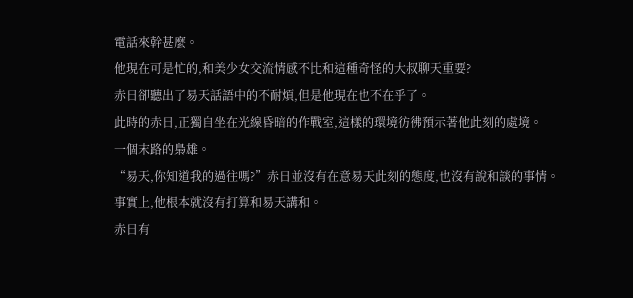電話來幹甚麼。
他現在可是忙的,和美少女交流情感不比和這種奇怪的大叔聊天重要?
赤日卻聽出了易天話語中的不耐煩,但是他現在也不在乎了。
此時的赤日,正獨自坐在光線昏暗的作戰室,這樣的環境彷彿預示著他此刻的處境。
一個末路的梟雄。
“易天,你知道我的過往嗎?”赤日並沒有在意易天此刻的態度,也沒有說和談的事情。
事實上,他根本就沒有打算和易天講和。
赤日有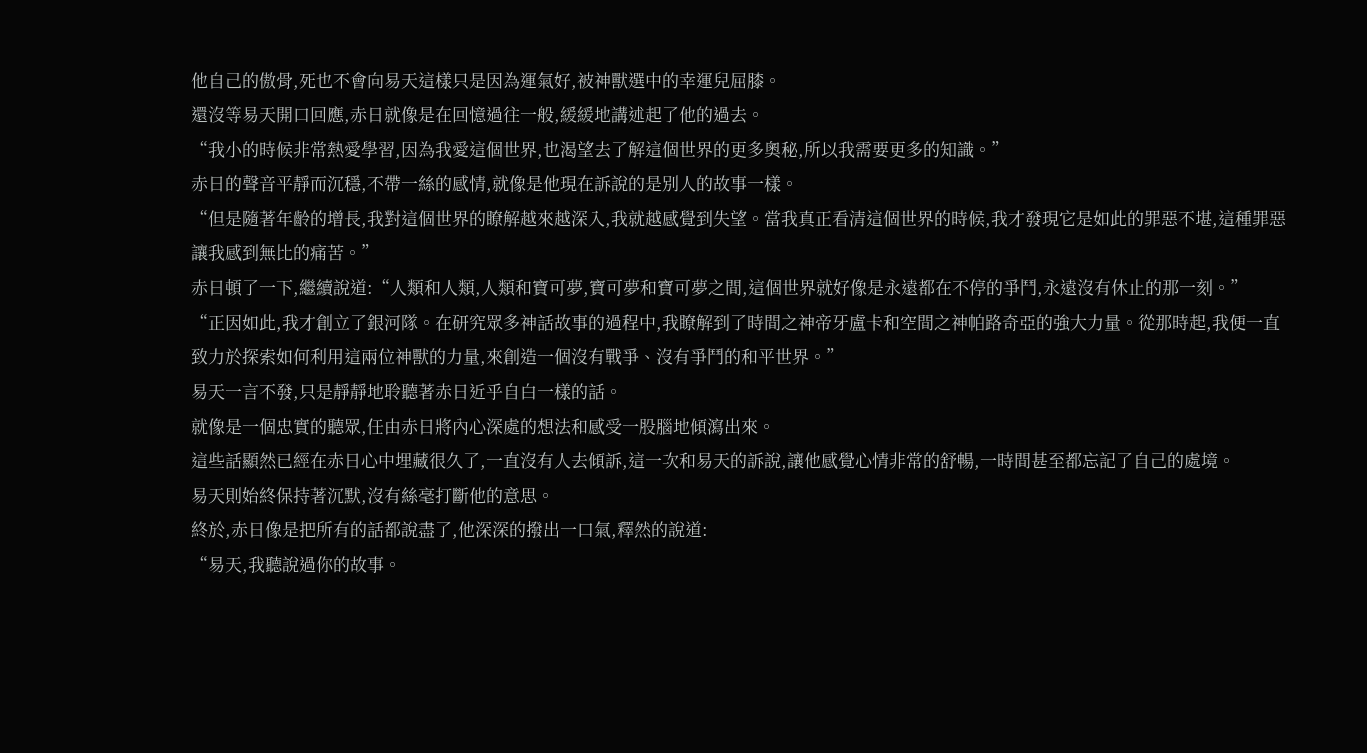他自己的傲骨,死也不會向易天這樣只是因為運氣好,被神獸選中的幸運兒屈膝。
還沒等易天開口回應,赤日就像是在回憶過往一般,緩緩地講述起了他的過去。
“我小的時候非常熱愛學習,因為我愛這個世界,也渴望去了解這個世界的更多奧秘,所以我需要更多的知識。”
赤日的聲音平靜而沉穩,不帶一絲的感情,就像是他現在訴說的是別人的故事一樣。
“但是隨著年齡的增長,我對這個世界的瞭解越來越深入,我就越感覺到失望。當我真正看清這個世界的時候,我才發現它是如此的罪惡不堪,這種罪惡讓我感到無比的痛苦。”
赤日頓了一下,繼續說道:“人類和人類,人類和寶可夢,寶可夢和寶可夢之間,這個世界就好像是永遠都在不停的爭鬥,永遠沒有休止的那一刻。”
“正因如此,我才創立了銀河隊。在研究眾多神話故事的過程中,我瞭解到了時間之神帝牙盧卡和空間之神帕路奇亞的強大力量。從那時起,我便一直致力於探索如何利用這兩位神獸的力量,來創造一個沒有戰爭、沒有爭鬥的和平世界。”
易天一言不發,只是靜靜地聆聽著赤日近乎自白一樣的話。
就像是一個忠實的聽眾,任由赤日將內心深處的想法和感受一股腦地傾瀉出來。
這些話顯然已經在赤日心中埋藏很久了,一直沒有人去傾訴,這一次和易天的訴說,讓他感覺心情非常的舒暢,一時間甚至都忘記了自己的處境。
易天則始終保持著沉默,沒有絲毫打斷他的意思。
終於,赤日像是把所有的話都說盡了,他深深的撥出一口氣,釋然的說道:
“易天,我聽說過你的故事。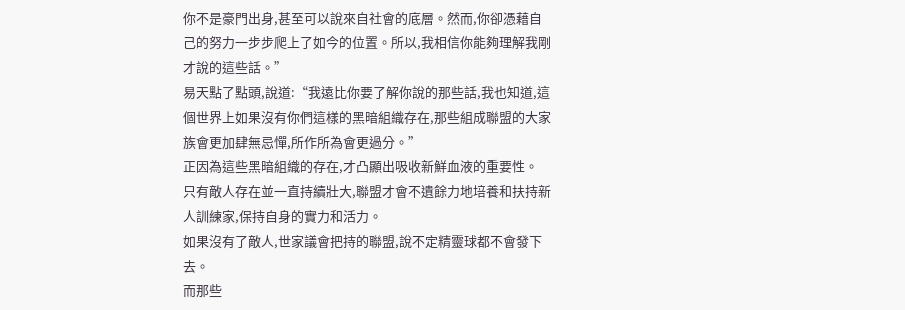你不是豪門出身,甚至可以說來自社會的底層。然而,你卻憑藉自己的努力一步步爬上了如今的位置。所以,我相信你能夠理解我剛才說的這些話。”
易天點了點頭,說道:“我遠比你要了解你說的那些話,我也知道,這個世界上如果沒有你們這樣的黑暗組織存在,那些組成聯盟的大家族會更加肆無忌憚,所作所為會更過分。”
正因為這些黑暗組織的存在,才凸顯出吸收新鮮血液的重要性。
只有敵人存在並一直持續壯大,聯盟才會不遺餘力地培養和扶持新人訓練家,保持自身的實力和活力。
如果沒有了敵人,世家議會把持的聯盟,說不定精靈球都不會發下去。
而那些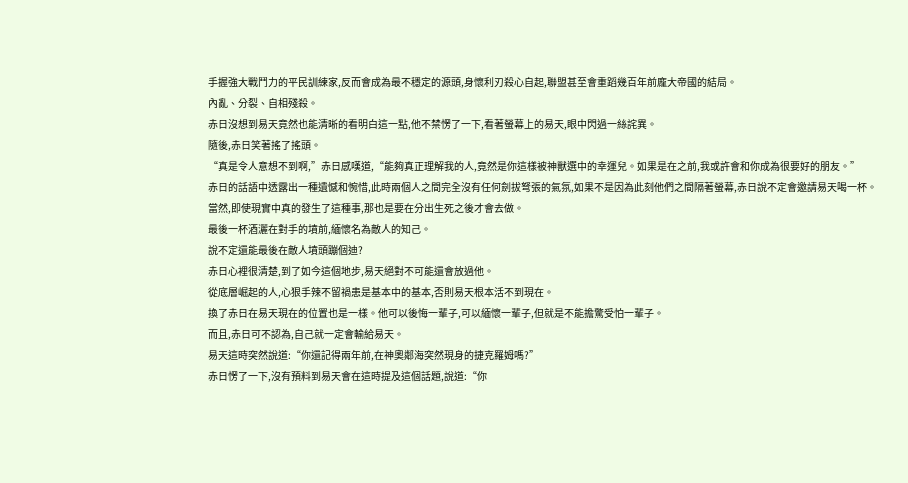手握強大戰鬥力的平民訓練家,反而會成為最不穩定的源頭,身懷利刃殺心自起,聯盟甚至會重蹈幾百年前龐大帝國的結局。
內亂、分裂、自相殘殺。
赤日沒想到易天竟然也能清晰的看明白這一點,他不禁愣了一下,看著螢幕上的易天,眼中閃過一絲詫異。
隨後,赤日笑著搖了搖頭。
“真是令人意想不到啊,”赤日感嘆道,“能夠真正理解我的人,竟然是你這樣被神獸選中的幸運兒。如果是在之前,我或許會和你成為很要好的朋友。”
赤日的話語中透露出一種遺憾和惋惜,此時兩個人之間完全沒有任何劍拔弩張的氣氛,如果不是因為此刻他們之間隔著螢幕,赤日說不定會邀請易天喝一杯。
當然,即使現實中真的發生了這種事,那也是要在分出生死之後才會去做。
最後一杯酒灑在對手的墳前,緬懷名為敵人的知己。
說不定還能最後在敵人墳頭蹦個迪?
赤日心裡很清楚,到了如今這個地步,易天絕對不可能還會放過他。
從底層崛起的人,心狠手辣不留禍患是基本中的基本,否則易天根本活不到現在。
換了赤日在易天現在的位置也是一樣。他可以後悔一輩子,可以緬懷一輩子,但就是不能擔驚受怕一輩子。
而且,赤日可不認為,自己就一定會輸給易天。
易天這時突然說道:“你還記得兩年前,在神奧鄰海突然現身的捷克羅姆嗎?”
赤日愣了一下,沒有預料到易天會在這時提及這個話題,說道:“你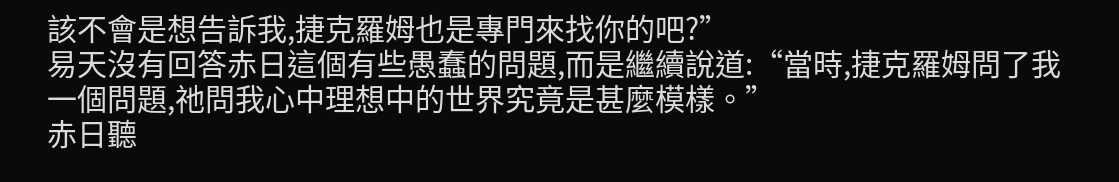該不會是想告訴我,捷克羅姆也是專門來找你的吧?”
易天沒有回答赤日這個有些愚蠢的問題,而是繼續說道:“當時,捷克羅姆問了我一個問題,祂問我心中理想中的世界究竟是甚麼模樣。”
赤日聽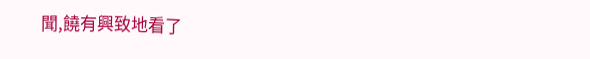聞,饒有興致地看了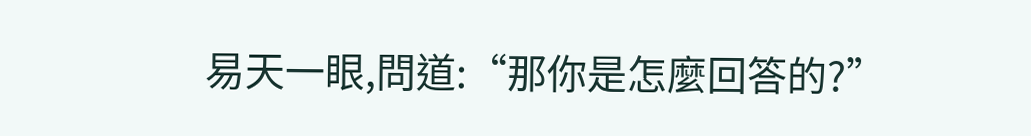易天一眼,問道:“那你是怎麼回答的?”